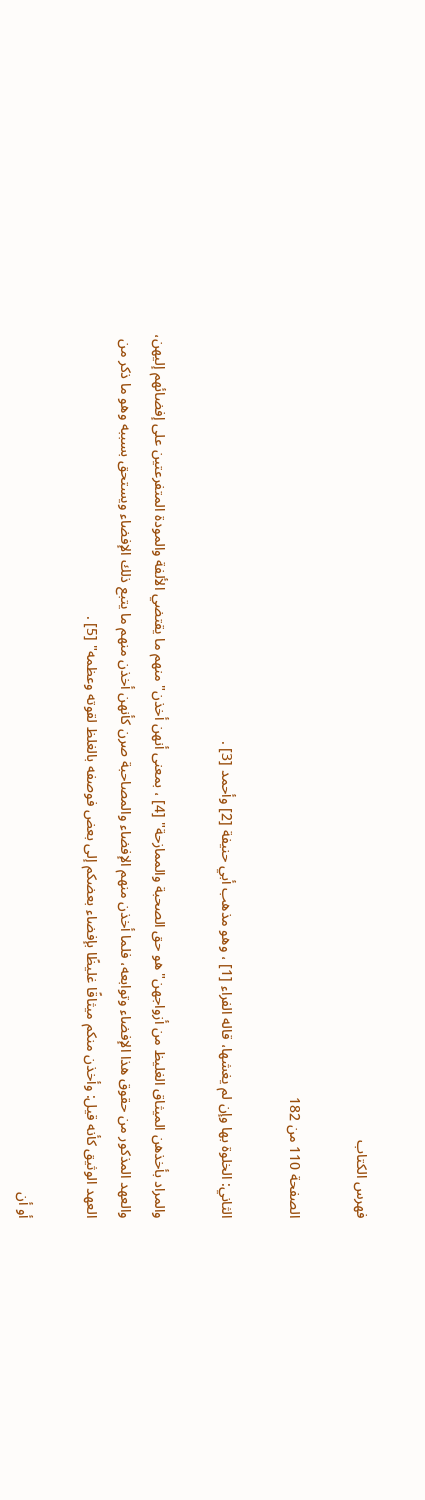فهرس الكتاب

الصفحة 110 من 182

الثاني: الخلوة بها وإن لم يغشها، قاله الفراء [1] ، وهو مذهب أبي حنيفة [2] وأحمد [3] .

والمراد بأخذهن الميثاق الغليظ من أزواجهن"هو حق الصحبة والممازحة" [4] ، بمعنى أنهن أخذن"منهم ما يقتضي الألفة والمودة المتفرعتين على إفضائهم إليهن، والعهد المذكور من حقوق هذا الإفضاء وتوابعه، فلما أخذن منهم الإفضاء والمصاحبة صرن كأنهن أخذن منهم ما يتبع ذلك الإفضاء ويستحق بسببه وهو ما ذكر من العهد الوثيق كأنه قيل: وأخذن منكم ميثاقًا غليظًا بإفضاء بعضكم إلى بعض فوصفه بالغلظ لقوته وعظمه" [5] .

أو أن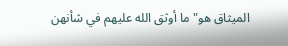الميثاق هو"ما أوثق الله عليهم في شأنهن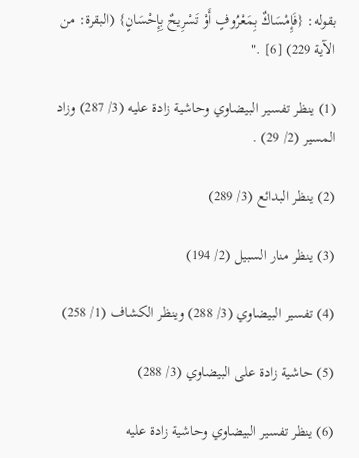بقوله: {فَإِمْسَاكٌ بِمَعْرُوفٍ أَوْ تَسْرِيحٌ بِإِحْسَانٍ} (البقرة: من الآية 229) [6] ."

(1) ينظر تفسير البيضاوي وحاشية زادة عليه (3/ 287) وزاد المسير (2/ 29) .

(2) ينظر البدائع (3/ 289)

(3) ينظر منار السبيل (2/ 194)

(4) تفسير البيضاوي (3/ 288) وينظر الكشاف (1/ 258)

(5) حاشية زادة على البيضاوي (3/ 288)

(6) ينظر تفسير البيضاوي وحاشية زادة عليه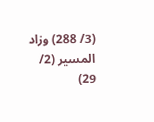(3/ 288) وزاد المسير (2/ 29)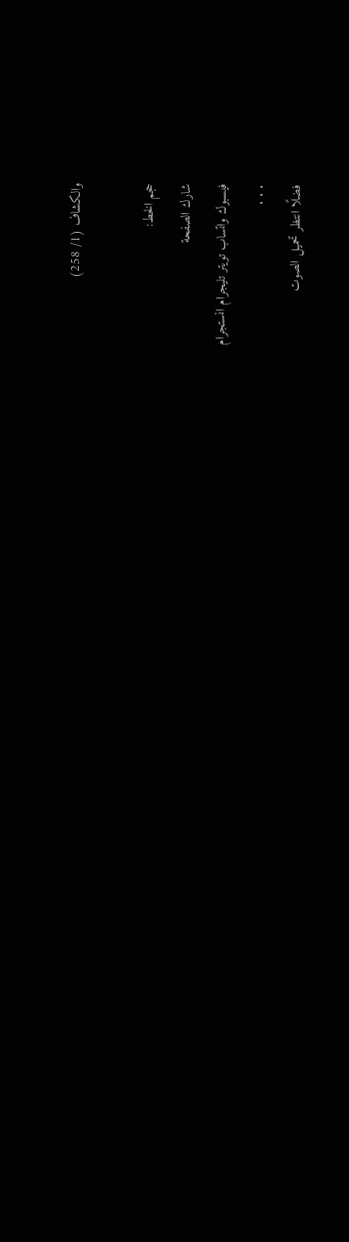والكشاف (1/ 258)

حجم الخط:
شارك الصفحة
فيسبوك واتساب تويتر تليجرام انستجرام
. . .
فضلًا انتظر تحميل الصوت